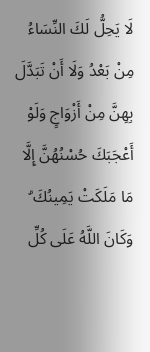لَا يَحِلُّ لَكَ النِّسَاءُ مِنْ بَعْدُ وَلَا أَنْ تَبَدَّلَ بِهِنَّ مِنْ أَزْوَاجٍ وَلَوْ أَعْجَبَكَ حُسْنُهُنَّ إِلَّا مَا مَلَكَتْ يَمِينُكَ ۗ وَكَانَ اللَّهُ عَلَى كُلِّ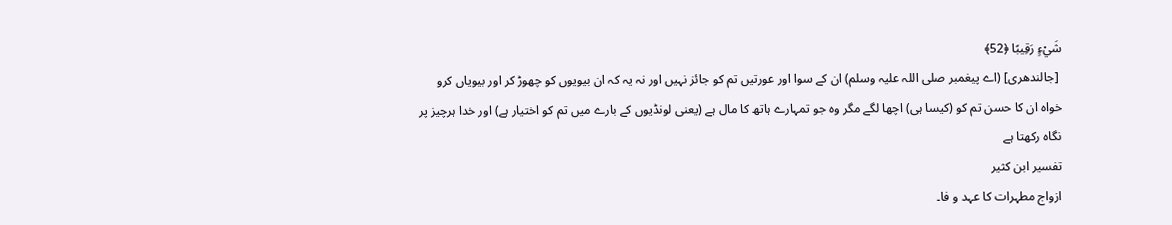شَيْءٍ رَقِيبًا ﴿52﴾
 [جالندھری] (اے پیغمبر صلی اللہ علیہ وسلم) ان کے سوا اور عورتیں تم کو جائز نہیں اور نہ یہ کہ ان بیویوں کو چھوڑ کر اور بیویاں کرو خواہ ان کا حسن تم کو (کیسا ہی) اچھا لگے مگر وہ جو تمہارے ہاتھ کا مال ہے (یعنی لونڈیوں کے بارے میں تم کو اختیار ہے) اور خدا ہرچیز پر نگاہ رکھتا ہے
تفسیر ابن كثیر
ازواج مطہرات کا عہد و فا۔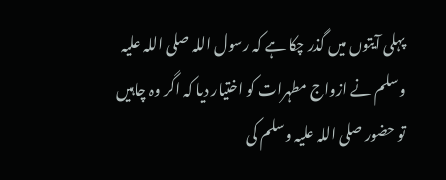پہلی آیتوں میں گذر چکا ہے کہ رسول اللہ صلی اللہ علیہ وسلم نے ازواج مطہرات کو اختیار دیا کہ اگر وہ چاہیں تو حضور صلی اللہ علیہ وسلم کی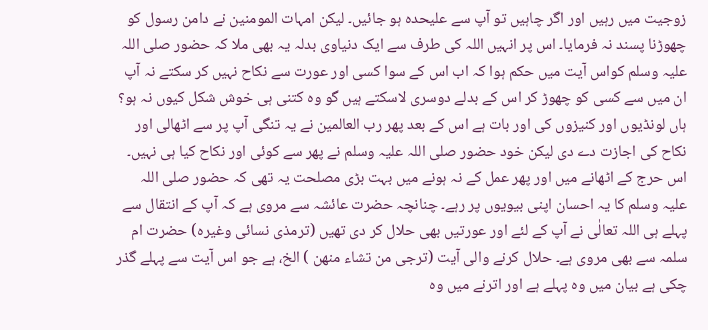زوجیت میں رہیں اور اگر چاہیں تو آپ سے علیحدہ ہو جائیں۔ لیکن امہات المومنین نے دامن رسول کو چھوڑنا پسند نہ فرمایا۔ اس پر انہیں اللہ کی طرف سے ایک دنیاوی بدلہ یہ بھی ملا کہ حضور صلی اللہ علیہ وسلم کواس آیت میں حکم ہوا کہ اب اس کے سوا کسی اور عورت سے نکاح نہیں کر سکتے نہ آپ ان میں سے کسی کو چھوڑ کر اس کے بدلے دوسری لاسکتے ہیں گو وہ کتنی ہی خوش شکل کیوں نہ ہو؟ ہاں لونڈیوں اور کنیزوں کی اور بات ہے اس کے بعد پھر رب العالمین نے یہ تنگی آپ پر سے اٹھالی اور نکاح کی اجازت دے دی لیکن خود حضور صلی اللہ علیہ وسلم نے پھر سے کوئی اور نکاح کیا ہی نہیں۔ اس حرج کے اٹھانے میں اور پھر عمل کے نہ ہونے میں بہت بڑی مصلحت یہ تھی کہ حضور صلی اللہ علیہ وسلم کا یہ احسان اپنی بیویوں پر رہے۔ چنانچہ حضرت عائشہ سے مروی ہے کہ آپ کے انتقال سے پہلے ہی اللہ تعالٰی نے آپ کے لئے اور عورتیں بھی حلال کر دی تھیں (ترمذی نسائی وغیرہ) حضرت ام سلمہ سے بھی مروی ہے۔ حلال کرنے والی آیت (ترجی من تشاء منھن ) الخ، ہے جو اس آیت سے پہلے گذر چکی ہے بیان میں وہ پہلے ہے اور اترنے میں وہ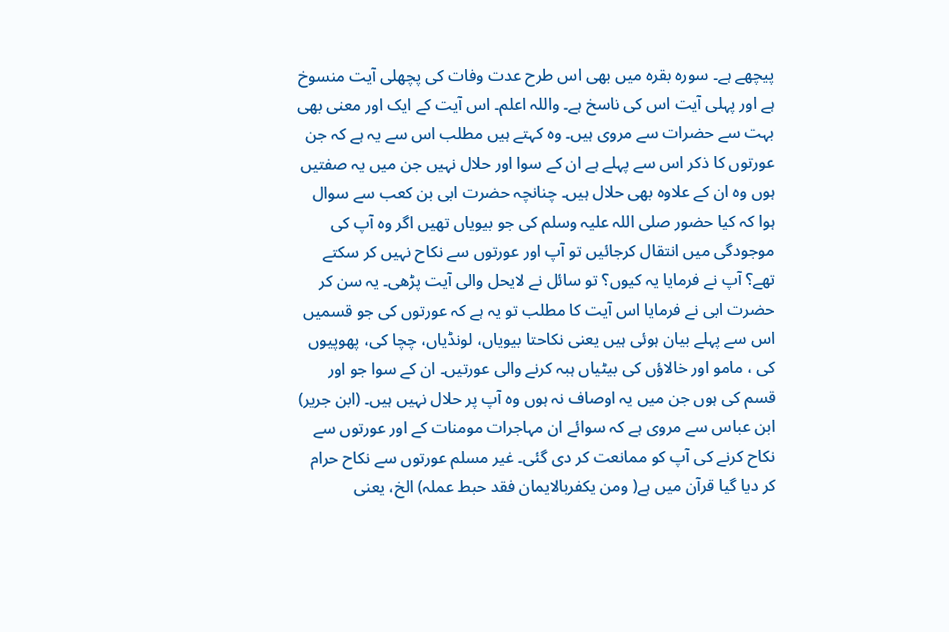پیچھے ہے۔ سورہ بقرہ میں بھی اس طرح عدت وفات کی پچھلی آیت منسوخ ہے اور پہلی آیت اس کی ناسخ ہے۔ واللہ اعلم۔ اس آیت کے ایک اور معنی بھی بہت سے حضرات سے مروی ہیں۔ وہ کہتے ہیں مطلب اس سے یہ ہے کہ جن عورتوں کا ذکر اس سے پہلے ہے ان کے سوا اور حلال نہیں جن میں یہ صفتیں ہوں وہ ان کے علاوہ بھی حلال ہیں۔ چنانچہ حضرت ابی بن کعب سے سوال ہوا کہ کیا حضور صلی اللہ علیہ وسلم کی جو بیویاں تھیں اگر وہ آپ کی موجودگی میں انتقال کرجائیں تو آپ اور عورتوں سے نکاح نہیں کر سکتے تھے؟ آپ نے فرمایا یہ کیوں؟ تو سائل نے لایحل والی آیت پڑھی۔ یہ سن کر حضرت ابی نے فرمایا اس آیت کا مطلب تو یہ ہے کہ عورتوں کی جو قسمیں اس سے پہلے بیان ہوئی ہیں یعنی نکاحتا بیویاں، لونڈیاں، چچا کی، پھوپیوں کی ، مامو اور خالاؤں کی بیٹیاں ہبہ کرنے والی عورتیں۔ ان کے سوا جو اور قسم کی ہوں جن میں یہ اوصاف نہ ہوں وہ آپ پر حلال نہیں ہیں۔ (ابن جریر) ابن عباس سے مروی ہے کہ سوائے ان مہاجرات مومنات کے اور عورتوں سے نکاح کرنے کی آپ کو ممانعت کر دی گئی۔ غیر مسلم عورتوں سے نکاح حرام کر دیا گیا قرآن میں ہے( ومن یکفربالایمان فقد حبط عملہ) الخ، یعنی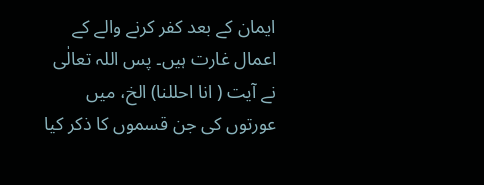ایمان کے بعد کفر کرنے والے کے اعمال غارت ہیں۔ پس اللہ تعالٰی نے آیت ( انا احللنا) الخ، میں عورتوں کی جن قسموں کا ذکر کیا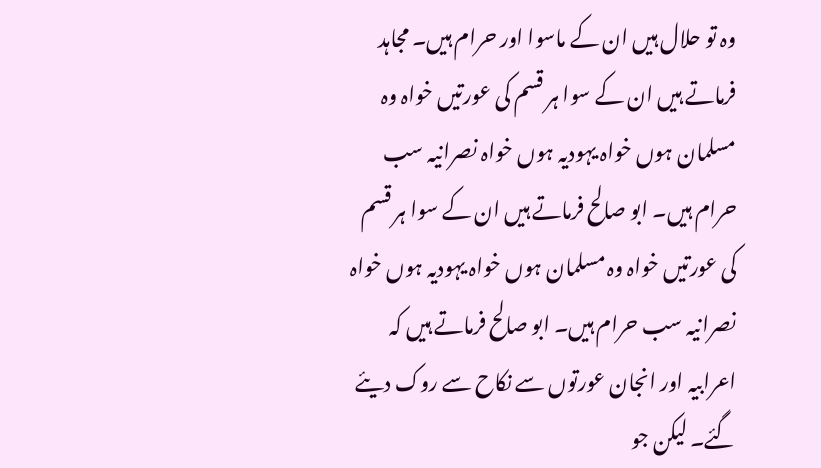وہ تو حلال ہیں ان کے ماسوا اور حرام ہیں۔ مجاہد فرماتے ہیں ان کے سوا ہر قسم کی عورتیں خواہ وہ مسلمان ہوں خواہ یہودیہ ہوں خواہ نصرانیہ سب حرام ہیں۔ ابو صالح فرماتے ہیں ان کے سوا ہر قسم کی عورتیں خواہ وہ مسلمان ہوں خواہ یہودیہ ہوں خواہ نصرانیہ سب حرام ہیں۔ ابو صالح فرماتے ہیں کہ اعرابیہ اور انجان عورتوں سے نکاح سے روک دیئے گئے۔ لیکن جو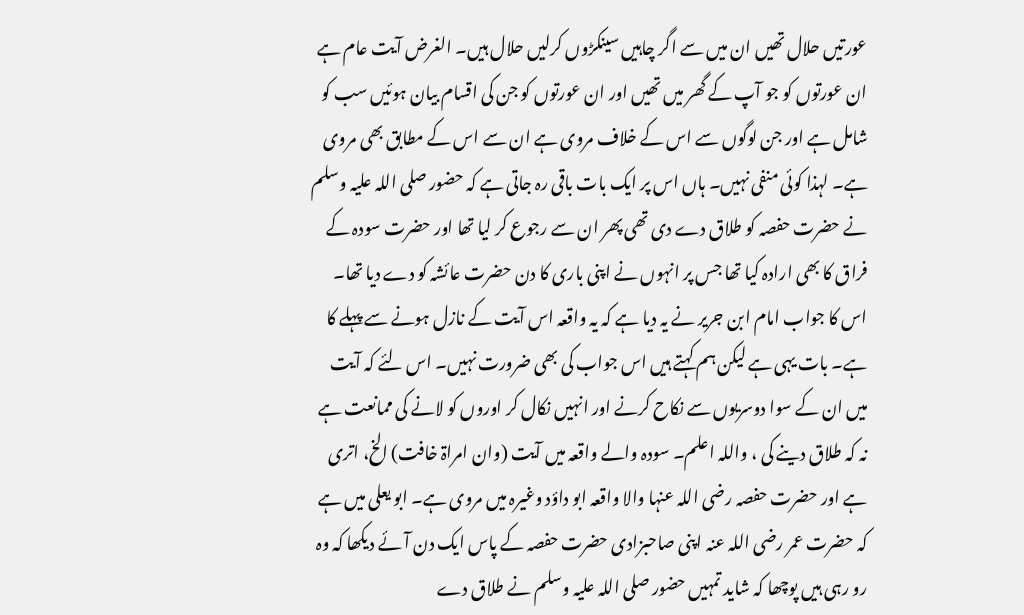عورتیں حلال تھیں ان میں سے اگر چاہیں سینکڑوں کرلیں حلال ہیں۔ الغرض آیت عام ہے ان عورتوں کو جو آپ کے گھر میں تھیں اور ان عورتوں کو جن کی اقسام بیان ہوئیں سب کو شامل ہے اور جن لوگوں سے اس کے خلاف مروی ہے ان سے اس کے مطابق بھی مروی ہے۔ لہذا کوئی منفی نہیں۔ ہاں اس پر ایک بات باقی رہ جاتی ہے کہ حضور صلی اللہ علیہ وسلم نے حضرت حفصہ کو طلاق دے دی تھی پھر ان سے رجوع کر لیا تھا اور حضرت سودہ کے فراق کا بھی ارادہ کیا تھا جس پر انہوں نے اپنی باری کا دن حضرت عائشہ کو دے دیا تھا۔ اس کا جواب امام ابن جریر نے یہ دیا ہے کہ یہ واقعہ اس آیت کے نازل ہونے سے پہلے کا ہے۔ بات یہی ہے لیکن ہم کہتے ہیں اس جواب کی بھی ضرورت نہیں۔ اس لئے کہ آیت میں ان کے سوا دوسریوں سے نکاح کرنے اور انہیں نکال کر اوروں کو لانے کی ممانعت ہے نہ کہ طلاق دینے کی ، واللہ اعلم۔ سودہ والے واقعہ میں آیت (وان امراۃ خافت) الخ، اتری ہے اور حضرت حفصہ رضی اللہ عنہا والا واقعہ ابو داؤد وغیرہ میں مروی ہے۔ ابو یعلی میں ہے کہ حضرت عمر رضی اللہ عنہ اپنی صاحبزادی حضرت حفصہ کے پاس ایک دن آئے دیکھا کہ وہ رو رہی ہیں پوچھا کہ شاید تمہیں حضور صلی اللہ علیہ وسلم نے طلاق دے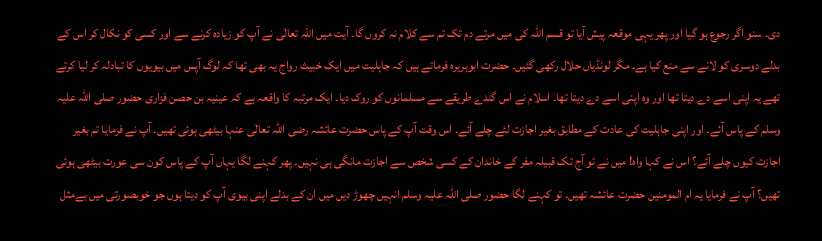دی۔ سنو اگر رجوع ہو گیا اور پھر یہی موقعہ پیش آیا تو قسم اللہ کی میں مرتے دم تک تم سے کلام نہ کروں گا۔ آیت میں اللہ تعالٰی نے آپ کو زیادہ کرنے سے اور کسی کو نکال کر اس کے بدلے دوسری کو لانے سے منع کیا ہے۔ مگر لونڈیاں حلال رکھی گئیں۔ حضرت ابوہریرہ فرماتے ہیں کہ جاہلیت میں ایک خبیث رواج یہ بھی تھا کہ لوگ آپس میں بیویوں کا تبادلہ کر لیا کرتے تھے یہ اپنی اسے دے دیتا تھا اور وہ اپنی اسے دے دیتا تھا۔ اسلام نے اس گندے طریقے سے مسلمانوں کو روک دیا۔ ایک مرتبہ کا واقعہ ہے کہ عینیہ بن حصن فزاری حضور صلی اللہ علیہ وسلم کے پاس آئے۔ اور اپنی جاہلیت کی عادت کے مطابق بغیر اجازت لئے چلے آئے۔ اس وقت آپ کے پاس حضرت عائشہ رضی اللہ تعالٰی عنہا بیٹھی ہوئی تھیں۔ آپ نے فرمایا تم بغیر اجازت کیوں چلے آئے؟ اس نے کہا واہ! میں نے تو آج تک قبیلہ مفر کے خاندان کے کسی شخص سے اجازت مانگی ہی نہیں۔ پھر کہنے لگا یہاں آپ کے پاس کون سی عورت بیٹھی ہوئی تھیں؟ آپ نے فرمایا یہ ام المومنین حضرت عائشہ تھیں۔ تو کہنے لگا حضور صلی اللہ علیہ وسلم انہیں چھوڑ دیں میں ان کے بدلے اپنی بیوی آپ کو دیتا ہوں جو خوبصورتی میں بےمثل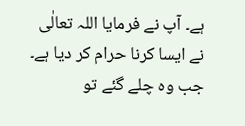ہے۔ آپ نے فرمایا اللہ تعالٰی نے ایسا کرنا حرام کر دیا ہے۔ جب وہ چلے گئے تو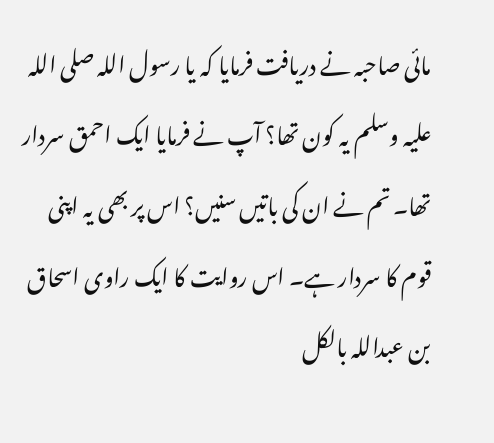مائی صاحبہ نے دریافت فرمایا کہ یا رسول اللہ صلی اللہ علیہ وسلم یہ کون تھا؟ آپ نے فرمایا ایک احمق سردار تھا۔ تم نے ان کی باتیں سنیں؟ اس پر بھی یہ اپنی قوم کا سردار ہے۔ اس روایت کا ایک راوی اسحاق بن عبداللہ بالکل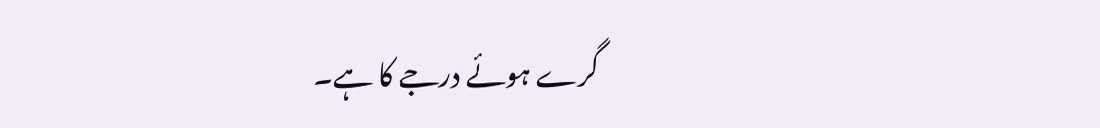گرے ہوئے درجے کا ہے۔